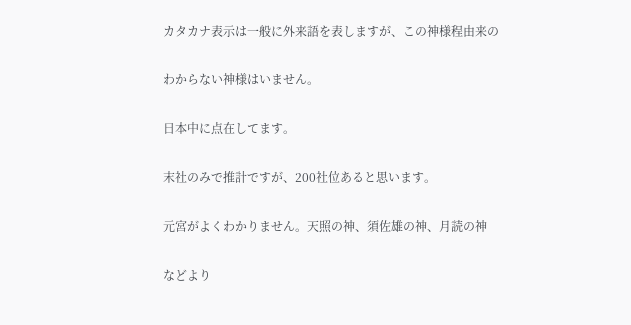カタカナ表示は一般に外来語を表しますが、この神様程由来の

わからない神様はいません。

日本中に点在してます。

末社のみで推計ですが、200社位あると思います。

元宮がよくわかりません。天照の神、須佐雄の神、月読の神

などより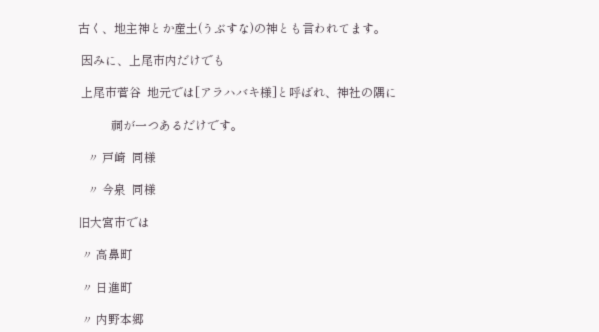古く、地主神とか産土(うぶすな)の神とも言われてます。

 因みに、上尾市内だけでも

 上尾市菅谷  地元では[アラハバキ様]と呼ばれ、神社の隅に

           祠が一つあるだけです。

   〃 戸崎  同様

   〃 今泉  同様

旧大宮市では

 〃 高鼻町

 〃 日進町

 〃 内野本郷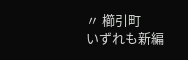〃 櫛引町       いずれも新編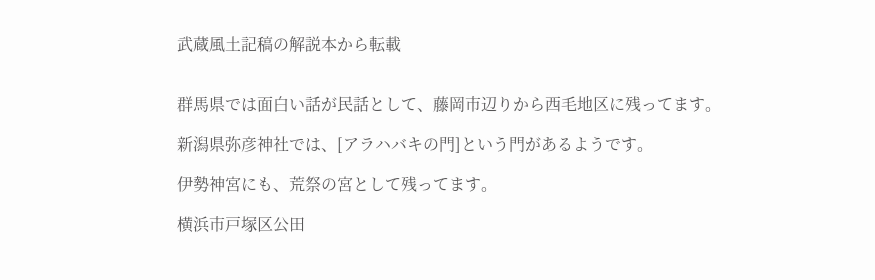武蔵風土記稿の解説本から転載


群馬県では面白い話が民話として、藤岡市辺りから西毛地区に残ってます。

新潟県弥彦神社では、[アラハバキの門]という門があるようです。

伊勢神宮にも、荒祭の宮として残ってます。

横浜市戸塚区公田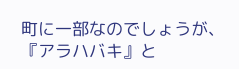町に一部なのでしょうが、『アラハバキ』と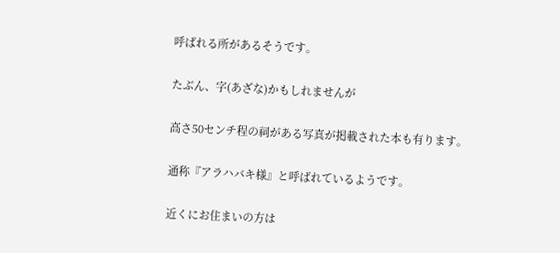呼ばれる所があるそうです。

たぶん、字(あざな)かもしれませんが

高さ50センチ程の祠がある写真が掲載された本も有ります。

通称『アラハバキ様』と呼ばれているようです。

近くにお住まいの方は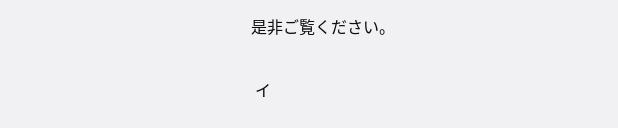是非ご覧ください。

 イ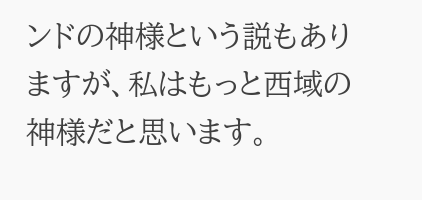ンドの神様という説もありますが、私はもっと西域の神様だと思います。